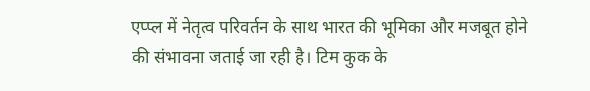एप्प्ल में नेतृत्व परिवर्तन के साथ भारत की भूमिका और मजबूत होने की संभावना जताई जा रही है। टिम कुक के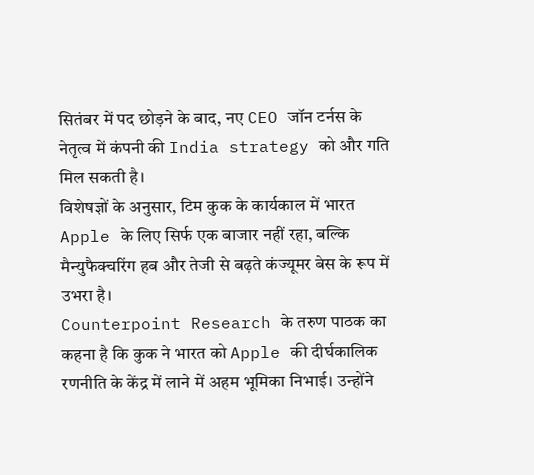सितंबर में पद छोड़ने के बाद, नए CEO जॉन टर्नस के नेतृत्व में कंपनी की India strategy को और गति मिल सकती है।
विशेषज्ञों के अनुसार, टिम कुक के कार्यकाल में भारत Apple के लिए सिर्फ एक बाजार नहीं रहा, बल्कि मैन्युफैक्चरिंग हब और तेजी से बढ़ते कंज्यूमर बेस के रूप में उभरा है।
Counterpoint Research के तरुण पाठक का कहना है कि कुक ने भारत को Apple की दीर्घकालिक रणनीति के केंद्र में लाने में अहम भूमिका निभाई। उन्होंने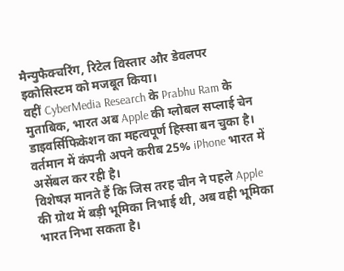मैन्युफैक्चरिंग, रिटेल विस्तार और डेवलपर इकोसिस्टम को मजबूत किया।
वहीं CyberMedia Research के Prabhu Ram के मुताबिक, भारत अब Apple की ग्लोबल सप्लाई चेन डाइवर्सिफिकेशन का महत्वपूर्ण हिस्सा बन चुका है। वर्तमान में कंपनी अपने करीब 25% iPhone भारत में असेंबल कर रही है।
विशेषज्ञ मानते हैं कि जिस तरह चीन ने पहले Apple की ग्रोथ में बड़ी भूमिका निभाई थी, अब वही भूमिका भारत निभा सकता है।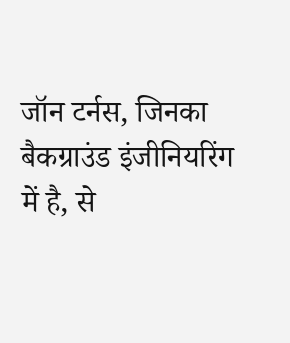जॉन टर्नस, जिनका बैकग्राउंड इंजीनियरिंग में है, से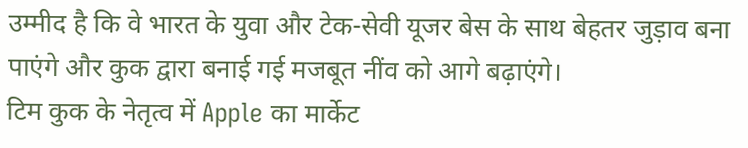उम्मीद है कि वे भारत के युवा और टेक-सेवी यूजर बेस के साथ बेहतर जुड़ाव बना पाएंगे और कुक द्वारा बनाई गई मजबूत नींव को आगे बढ़ाएंगे।
टिम कुक के नेतृत्व में Apple का मार्केट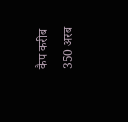कैप करीब 350 अरब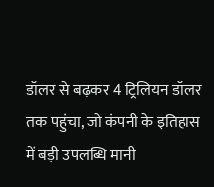डॉलर से बढ़कर 4 ट्रिलियन डॉलर तक पहुंचा, जो कंपनी के इतिहास में बड़ी उपलब्धि मानी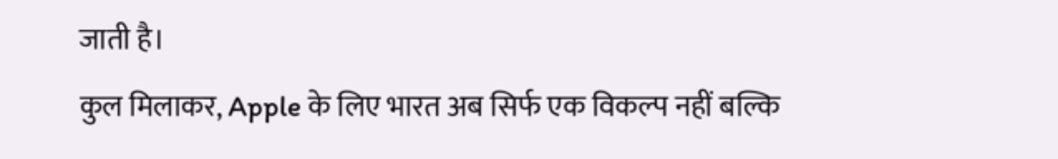जाती है।
कुल मिलाकर, Apple के लिए भारत अब सिर्फ एक विकल्प नहीं बल्कि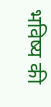भविष्य की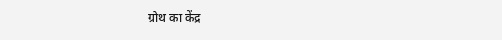ग्रोथ का केंद्र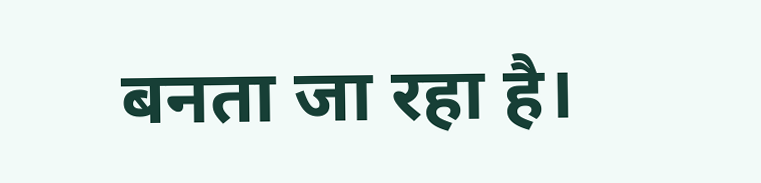बनता जा रहा है।